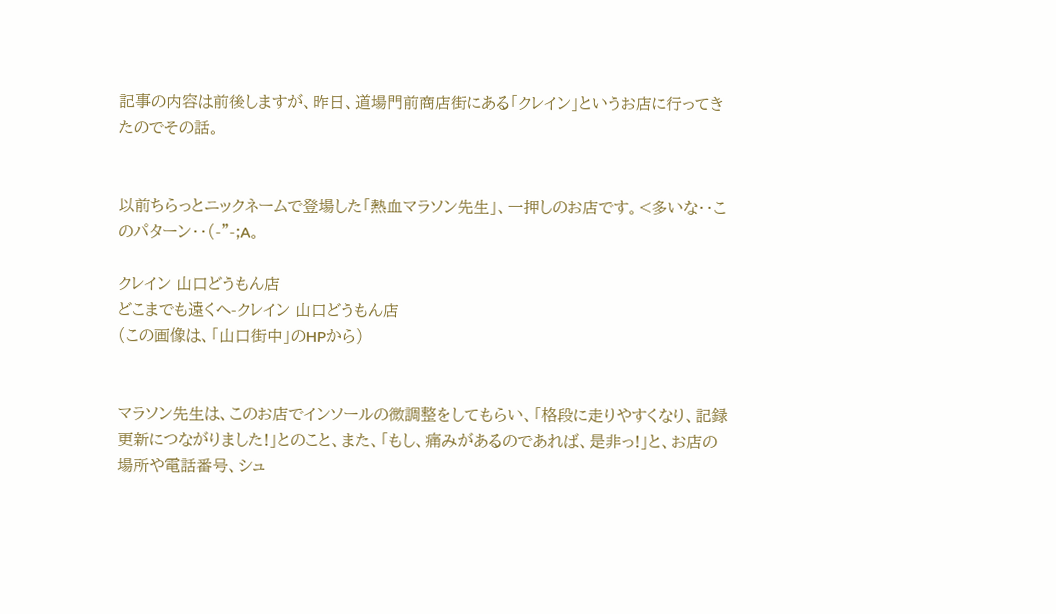記事の内容は前後しますが、昨日、道場門前商店街にある「クレイン」というお店に行ってきたのでその話。


以前ちらっとニックネームで登場した「熱血マラソン先生」、一押しのお店です。<多いな・・このパターン・・(-"-;A。

クレイン 山口どうもん店
どこまでも遠くへ-クレイン 山口どうもん店
(この画像は、「山口街中」のHPから)


マラソン先生は、このお店でインソールの微調整をしてもらい、「格段に走りやすくなり、記録更新につながりました!」とのこと、また、「もし、痛みがあるのであれば、是非っ!」と、お店の場所や電話番号、シュ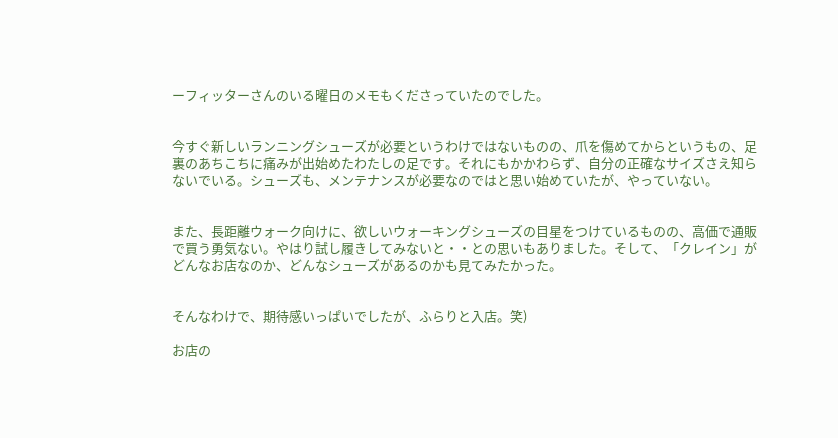ーフィッターさんのいる曜日のメモもくださっていたのでした。


今すぐ新しいランニングシューズが必要というわけではないものの、爪を傷めてからというもの、足裏のあちこちに痛みが出始めたわたしの足です。それにもかかわらず、自分の正確なサイズさえ知らないでいる。シューズも、メンテナンスが必要なのではと思い始めていたが、やっていない。


また、長距離ウォーク向けに、欲しいウォーキングシューズの目星をつけているものの、高価で通販で買う勇気ない。やはり試し履きしてみないと・・との思いもありました。そして、「クレイン」がどんなお店なのか、どんなシューズがあるのかも見てみたかった。


そんなわけで、期待感いっぱいでしたが、ふらりと入店。笑)

お店の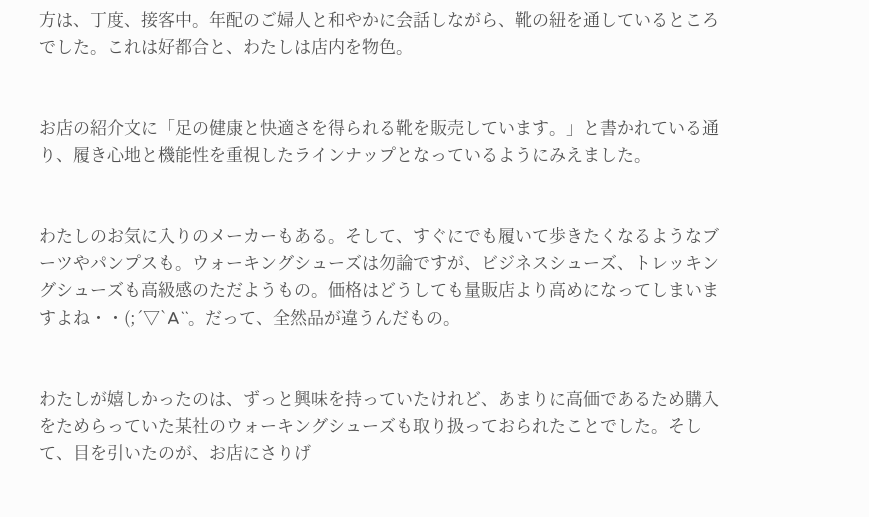方は、丁度、接客中。年配のご婦人と和やかに会話しながら、靴の紐を通しているところでした。これは好都合と、わたしは店内を物色。


お店の紹介文に「足の健康と快適さを得られる靴を販売しています。」と書かれている通り、履き心地と機能性を重視したラインナップとなっているようにみえました。


わたしのお気に入りのメーカーもある。そして、すぐにでも履いて歩きたくなるようなブーツやパンプスも。ウォーキングシューズは勿論ですが、ビジネスシューズ、トレッキングシューズも高級感のただようもの。価格はどうしても量販店より高めになってしまいますよね・・(;´▽`A``。だって、全然品が違うんだもの。


わたしが嬉しかったのは、ずっと興味を持っていたけれど、あまりに高価であるため購入をためらっていた某社のウォーキングシューズも取り扱っておられたことでした。そして、目を引いたのが、お店にさりげ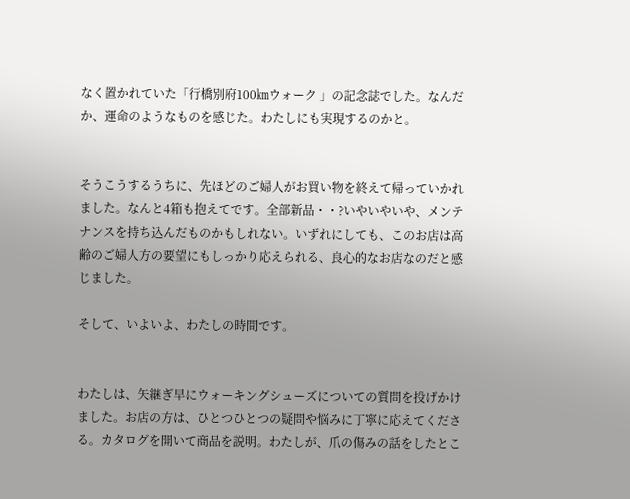なく置かれていた「行橋別府100㎞ウォーク 」の記念誌でした。なんだか、運命のようなものを感じた。わたしにも実現するのかと。


そうこうするうちに、先ほどのご婦人がお買い物を終えて帰っていかれました。なんと4箱も抱えてです。全部新品・・?いやいやいや、メンテナンスを持ち込んだものかもしれない。いずれにしても、このお店は高齢のご婦人方の要望にもしっかり応えられる、良心的なお店なのだと感じました。

そして、いよいよ、わたしの時間です。


わたしは、矢継ぎ早にウォーキングシューズについての質問を投げかけました。お店の方は、ひとつひとつの疑問や悩みに丁寧に応えてくださる。カタログを開いて商品を説明。わたしが、爪の傷みの話をしたとこ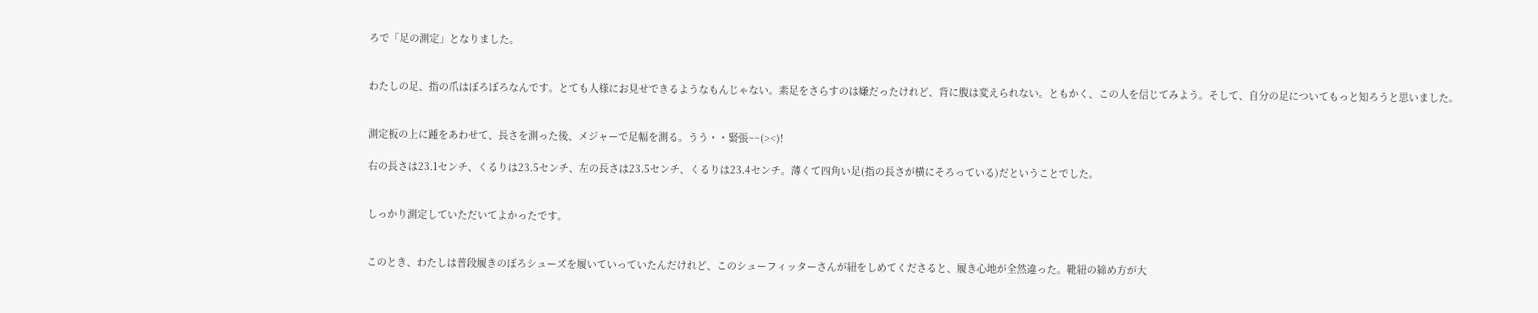ろで「足の測定」となりました。


わたしの足、指の爪はぼろぼろなんです。とても人様にお見せできるようなもんじゃない。素足をさらすのは嫌だったけれど、背に腹は変えられない。ともかく、この人を信じてみよう。そして、自分の足についてもっと知ろうと思いました。


測定板の上に踵をあわせて、長さを測った後、メジャーで足幅を測る。うう・・緊張~~(><)!

右の長さは23.1センチ、くるりは23.5センチ、左の長さは23.5センチ、くるりは23.4センチ。薄くて四角い足(指の長さが横にそろっている)だということでした。


しっかり測定していただいてよかったです。


このとき、わたしは普段履きのぼろシューズを履いていっていたんだけれど、このシューフィッターさんが紐をしめてくださると、履き心地が全然違った。靴紐の締め方が大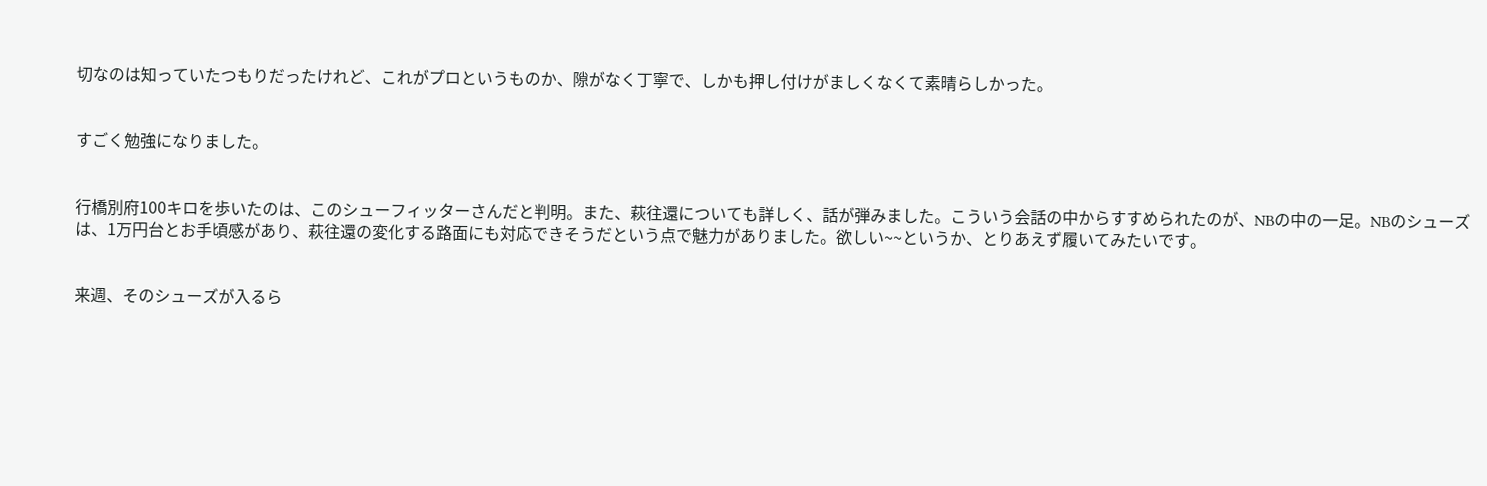切なのは知っていたつもりだったけれど、これがプロというものか、隙がなく丁寧で、しかも押し付けがましくなくて素晴らしかった。


すごく勉強になりました。


行橋別府100キロを歩いたのは、このシューフィッターさんだと判明。また、萩往還についても詳しく、話が弾みました。こういう会話の中からすすめられたのが、NBの中の一足。NBのシューズは、1万円台とお手頃感があり、萩往還の変化する路面にも対応できそうだという点で魅力がありました。欲しい~~というか、とりあえず履いてみたいです。


来週、そのシューズが入るら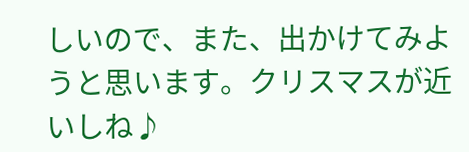しいので、また、出かけてみようと思います。クリスマスが近いしね♪